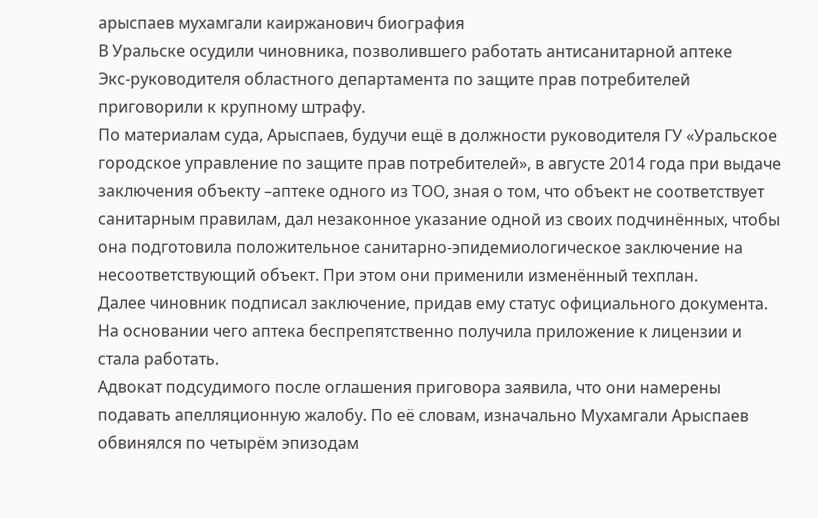арыспаев мухамгали каиржанович биография
В Уральске осудили чиновника, позволившего работать антисанитарной аптеке
Экс-руководителя областного департамента по защите прав потребителей приговорили к крупному штрафу.
По материалам суда, Арыспаев, будучи ещё в должности руководителя ГУ «Уральское городское управление по защите прав потребителей», в августе 2014 года при выдаче заключения объекту –аптеке одного из ТОО, зная о том, что объект не соответствует санитарным правилам, дал незаконное указание одной из своих подчинённых, чтобы она подготовила положительное санитарно-эпидемиологическое заключение на несоответствующий объект. При этом они применили изменённый техплан.
Далее чиновник подписал заключение, придав ему статус официального документа. На основании чего аптека беспрепятственно получила приложение к лицензии и стала работать.
Адвокат подсудимого после оглашения приговора заявила, что они намерены подавать апелляционную жалобу. По её словам, изначально Мухамгали Арыспаев обвинялся по четырём эпизодам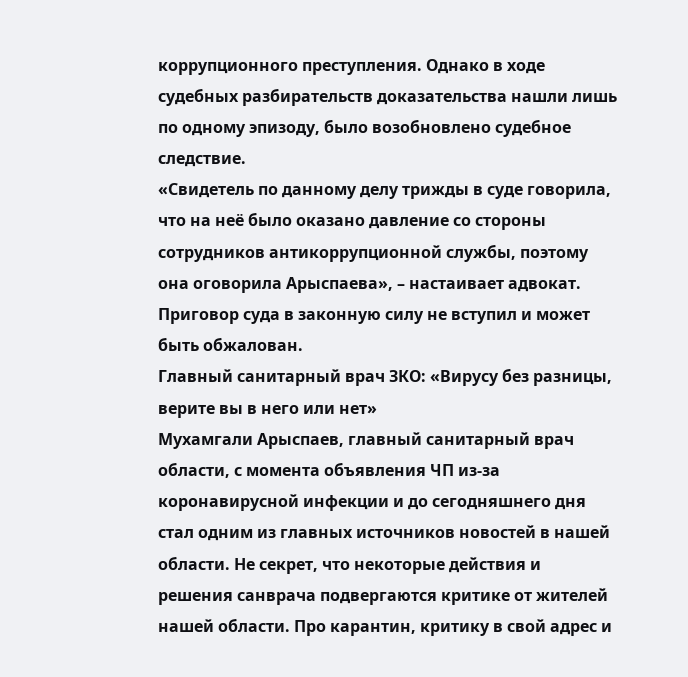коррупционного преступления. Однако в ходе судебных разбирательств доказательства нашли лишь по одному эпизоду, было возобновлено судебное следствие.
«Свидетель по данному делу трижды в суде говорила, что на неё было оказано давление со стороны сотрудников антикоррупционной службы, поэтому она оговорила Арыспаева», – настаивает адвокат.
Приговор суда в законную силу не вступил и может быть обжалован.
Главный санитарный врач ЗКО: «Вирусу без разницы, верите вы в него или нет»
Мухамгали Арыспаев, главный санитарный врач области, с момента объявления ЧП из-за коронавирусной инфекции и до сегодняшнего дня стал одним из главных источников новостей в нашей области. Не секрет, что некоторые действия и решения санврача подвергаются критике от жителей нашей области. Про карантин, критику в свой адрес и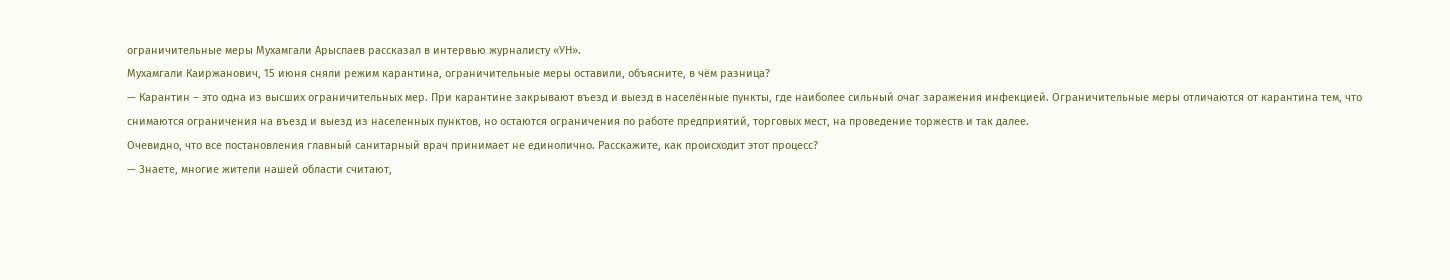ограничительные меры Мухамгали Арыспаев рассказал в интервью журналисту «УН».
Мухамгали Каиржанович, 15 июня сняли режим карантина, ограничительные меры оставили, объясните, в чём разница?
— Карантин – это одна из высших ограничительных мер. При карантине закрывают въезд и выезд в населённые пункты, где наиболее сильный очаг заражения инфекцией. Ограничительные меры отличаются от карантина тем, что снимаются ограничения на въезд и выезд из населенных пунктов, но остаются ограничения по работе предприятий, торговых мест, на проведение торжеств и так далее.
Очевидно, что все постановления главный санитарный врач принимает не единолично. Расскажите, как происходит этот процесс?
— Знаете, многие жители нашей области считают,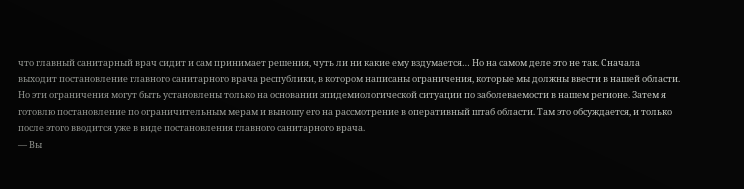что главный санитарный врач сидит и сам принимает решения, чуть ли ни какие ему вздумается… Но на самом деле это не так. Сначала выходит постановление главного санитарного врача республики, в котором написаны ограничения, которые мы должны ввести в нашей области. Но эти ограничения могут быть установлены только на основании эпидемиологической ситуации по заболеваемости в нашем регионе. Затем я готовлю постановление по ограничительным мерам и выношу его на рассмотрение в оперативный штаб области. Там это обсуждается, и только после этого вводится уже в виде постановления главного санитарного врача.
— Вы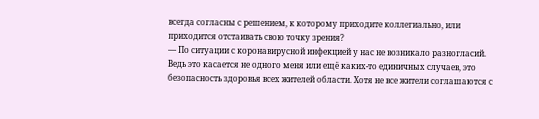всегда согласны с решением, к которому приходите коллегиально, или приходится отстаивать свою точку зрения?
— По ситуации с коронавирусной инфекцией у нас не возникало разногласий. Ведь это касается не одного меня или ещё каких-то единичных случаев, это безопасность здоровья всех жителей области. Хотя не все жители соглашаются с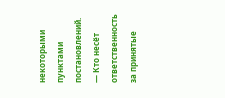некоторыми пунктами постановлений.
— Кто несёт ответственность за принятые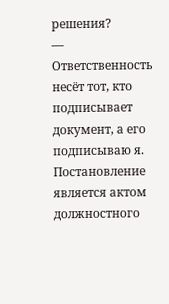решения?
— Ответственность несёт тот, кто подписывает документ, а его подписываю я. Постановление является актом должностного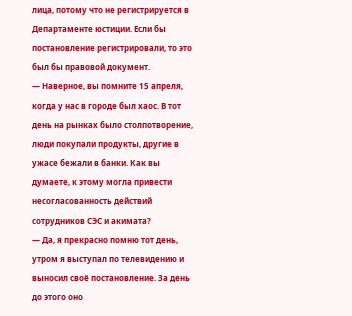лица, потому что не регистрируется в Департаменте юстиции. Если бы постановление регистрировали, то это был бы правовой документ.
— Наверное, вы помните 15 апреля, когда у нас в городе был хаос. В тот день на рынках было столпотворение, люди покупали продукты, другие в ужасе бежали в банки. Как вы думаете, к этому могла привести несогласованность действий сотрудников СЭС и акимата?
— Да, я прекрасно помню тот день, утром я выступал по телевидению и выносил своё постановление. За день до этого оно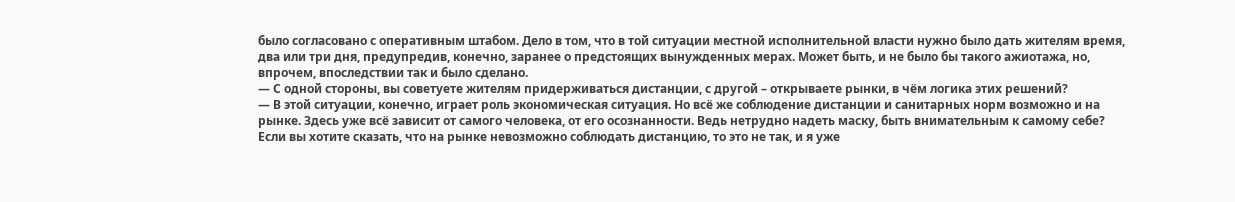было согласовано с оперативным штабом. Дело в том, что в той ситуации местной исполнительной власти нужно было дать жителям время, два или три дня, предупредив, конечно, заранее о предстоящих вынужденных мерах. Может быть, и не было бы такого ажиотажа, но, впрочем, впоследствии так и было сделано.
— С одной стороны, вы советуете жителям придерживаться дистанции, с другой – открываете рынки, в чём логика этих решений?
— В этой ситуации, конечно, играет роль экономическая ситуация. Но всё же соблюдение дистанции и санитарных норм возможно и на рынке. Здесь уже всё зависит от самого человека, от его осознанности. Ведь нетрудно надеть маску, быть внимательным к самому себе? Если вы хотите сказать, что на рынке невозможно соблюдать дистанцию, то это не так, и я уже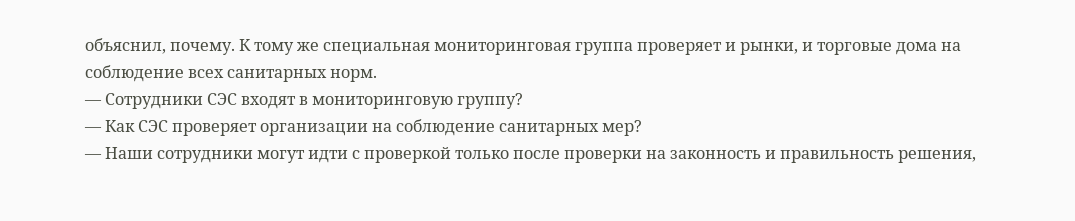объяснил, почему. К тому же специальная мониторинговая группа проверяет и рынки, и торговые дома на соблюдение всех санитарных норм.
— Сотрудники СЭС входят в мониторинговую группу?
— Как СЭС проверяет организации на соблюдение санитарных мер?
— Наши сотрудники могут идти с проверкой только после проверки на законность и правильность решения,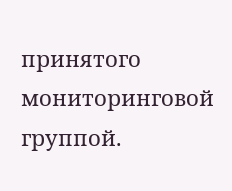принятого мониторинговой группой.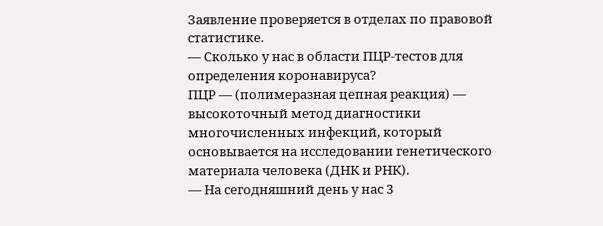Заявление проверяется в отделах по правовой статистике.
— Сколько у нас в области ПЦР-тестов для определения коронавируса?
ПЦР — (полимеразная цепная реакция) — высокоточный метод диагностики многочисленных инфекций, который основывается на исследовании генетического материала человека (ДНК и РНК).
— На сегодняшний день у нас 3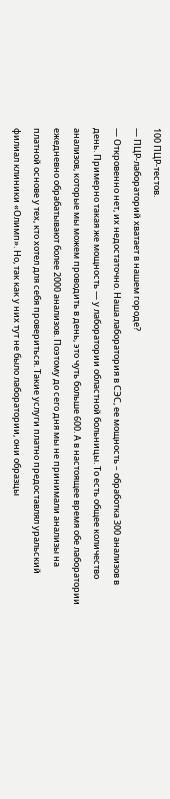100 ПЦР-тестов.
— ПЦР-лабораторий хватает в нашем городе?
— Откровенно нет, их недостаточно. Наша лаборатория в СЭС, ее мощность – обработка 300 анализов в день. Примерно такая же мощность — у лаборатории областной больницы. То есть общее количество анализов, которые мы можем проводить в день, это чуть больше 600. А в настоящее время обе лаборатории ежедневно обрабатывают более 2000 анализов. Поэтому до сего дня мы не принимали анализы на платной основе у тех, кто хотел для себя провериться. Такие услуги платно предоставлял уральский филиал клиники «Олимп». Но, так как у них тут не было лаборатории, они образцы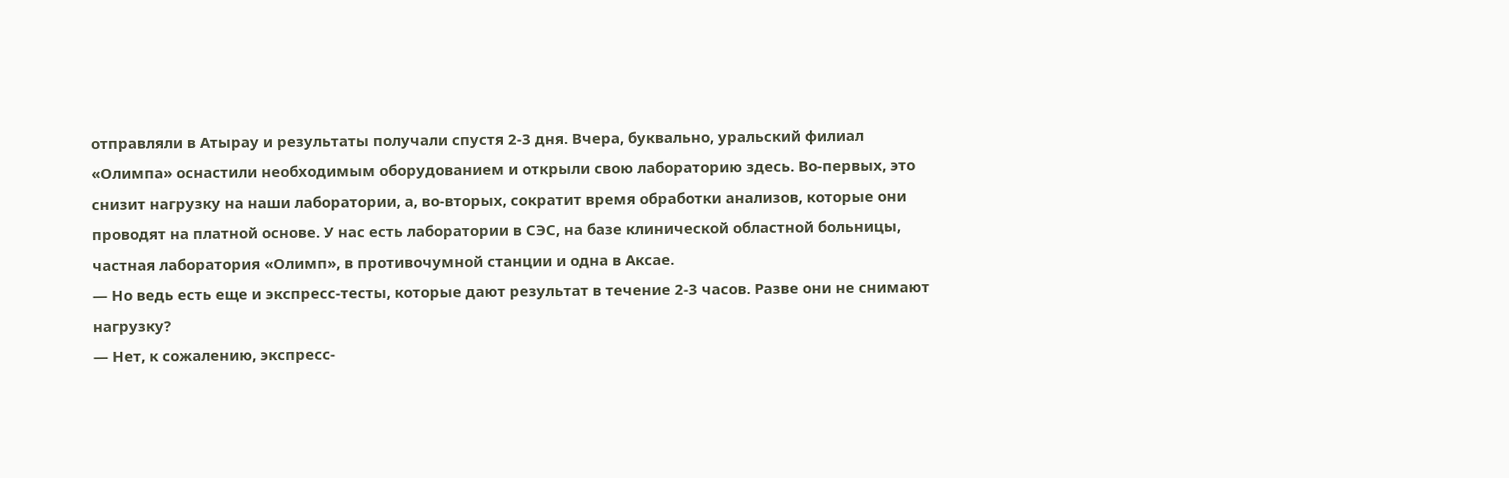отправляли в Атырау и результаты получали спустя 2-3 дня. Вчера, буквально, уральский филиал «Олимпа» оснастили необходимым оборудованием и открыли свою лабораторию здесь. Во-первых, это снизит нагрузку на наши лаборатории, а, во-вторых, сократит время обработки анализов, которые они проводят на платной основе. У нас есть лаборатории в СЭС, на базе клинической областной больницы, частная лаборатория «Олимп», в противочумной станции и одна в Аксае.
— Но ведь есть еще и экспресс-тесты, которые дают результат в течение 2-3 часов. Разве они не снимают нагрузку?
— Нет, к сожалению, экспресс-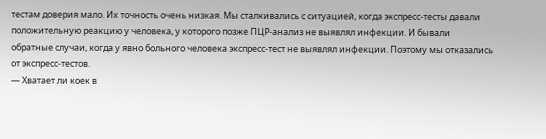тестам доверия мало. Их точность очень низкая. Мы сталкивались с ситуацией, когда экспресс-тесты давали положительную реакцию у человека, у которого позже ПЦР-анализ не выявлял инфекции. И бывали обратные случаи, когда у явно больного человека экспресс-тест не выявлял инфекции. Поэтому мы отказались от экспресс-тестов.
— Хватает ли коек в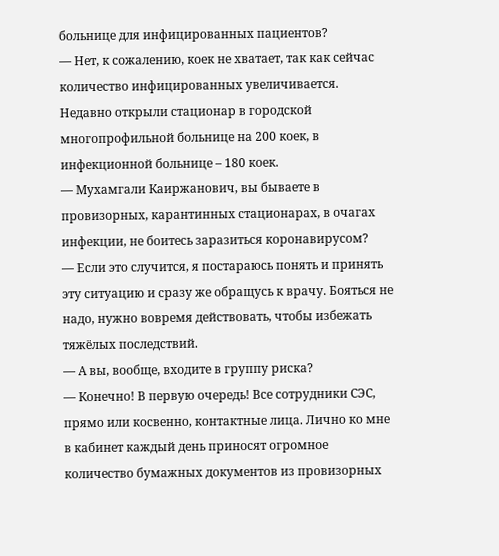больнице для инфицированных пациентов?
— Нет, к сожалению, коек не хватает, так как сейчас количество инфицированных увеличивается. Недавно открыли стационар в городской многопрофильной больнице на 200 коек, в инфекционной больнице – 180 коек.
— Мухамгали Каиржанович, вы бываете в провизорных, карантинных стационарах, в очагах инфекции, не боитесь заразиться коронавирусом?
— Если это случится, я постараюсь понять и принять эту ситуацию и сразу же обращусь к врачу. Бояться не надо, нужно вовремя действовать, чтобы избежать тяжёлых последствий.
— А вы, вообще, входите в группу риска?
— Конечно! В первую очередь! Все сотрудники СЭС, прямо или косвенно, контактные лица. Лично ко мне в кабинет каждый день приносят огромное количество бумажных документов из провизорных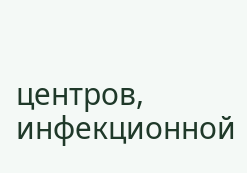центров, инфекционной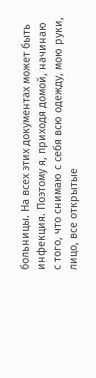больницы. На всех этих документах может быть инфекция. Поэтому я, приходя домой, начинаю с того, что снимаю с себя всю одежду, мою руки, лицо, все открытые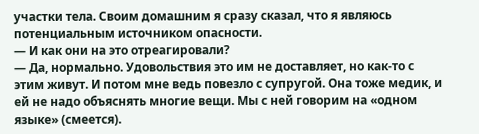участки тела. Своим домашним я сразу сказал, что я являюсь потенциальным источником опасности.
— И как они на это отреагировали?
— Да, нормально. Удовольствия это им не доставляет, но как-то с этим живут. И потом мне ведь повезло с супругой. Она тоже медик, и ей не надо объяснять многие вещи. Мы с ней говорим на «одном языке» (смеется).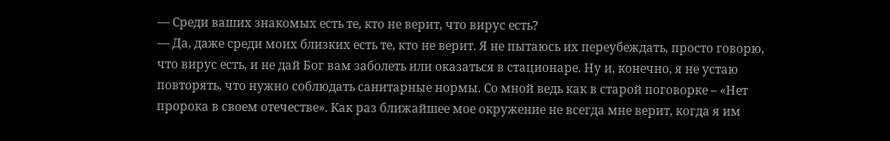— Среди ваших знакомых есть те, кто не верит, что вирус есть?
— Да, даже среди моих близких есть те, кто не верит. Я не пытаюсь их переубеждать, просто говорю, что вирус есть, и не дай Бог вам заболеть или оказаться в стационаре. Ну и, конечно, я не устаю повторять, что нужно соблюдать санитарные нормы. Со мной ведь как в старой поговорке – «Нет пророка в своем отечестве». Как раз ближайшее мое окружение не всегда мне верит, когда я им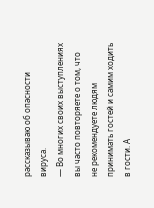рассказываю об опасности вируса.
— Во многих своих выступлениях вы часто повторяете о том, что не рекомендуете людям принимать гостей и самим ходить в гости. А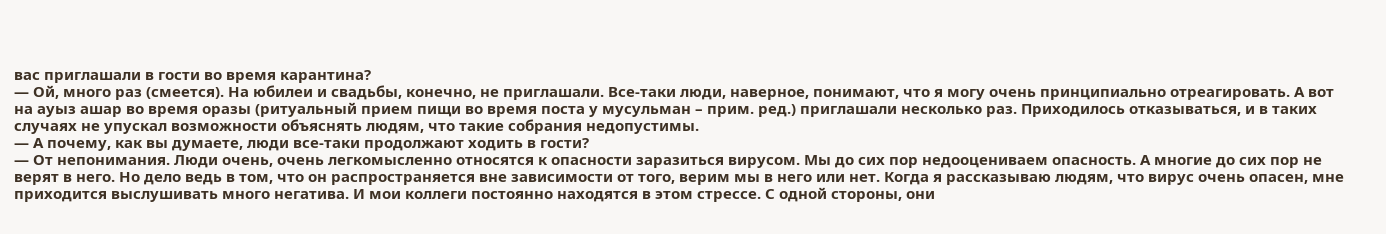вас приглашали в гости во время карантина?
— Ой, много раз (смеется). На юбилеи и свадьбы, конечно, не приглашали. Все-таки люди, наверное, понимают, что я могу очень принципиально отреагировать. А вот на ауыз ашар во время оразы (ритуальный прием пищи во время поста у мусульман – прим. ред.) приглашали несколько раз. Приходилось отказываться, и в таких случаях не упускал возможности объяснять людям, что такие собрания недопустимы.
— А почему, как вы думаете, люди все-таки продолжают ходить в гости?
— От непонимания. Люди очень, очень легкомысленно относятся к опасности заразиться вирусом. Мы до сих пор недооцениваем опасность. А многие до сих пор не верят в него. Но дело ведь в том, что он распространяется вне зависимости от того, верим мы в него или нет. Когда я рассказываю людям, что вирус очень опасен, мне приходится выслушивать много негатива. И мои коллеги постоянно находятся в этом стрессе. С одной стороны, они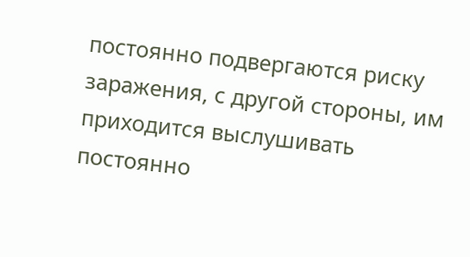постоянно подвергаются риску заражения, с другой стороны, им приходится выслушивать постоянно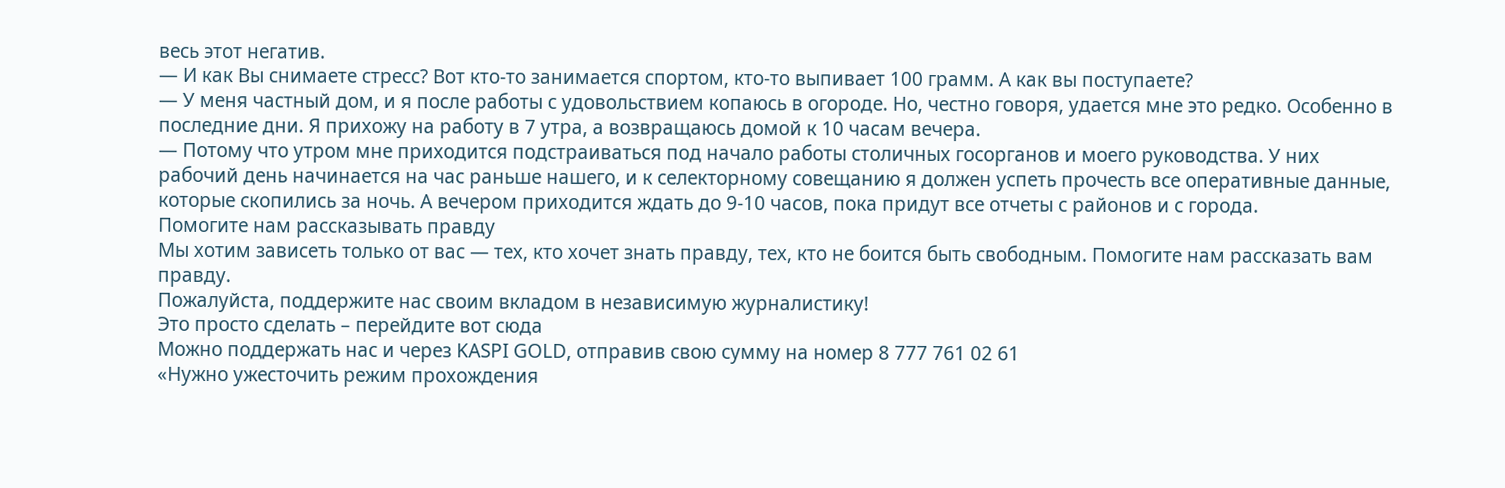весь этот негатив.
— И как Вы снимаете стресс? Вот кто-то занимается спортом, кто-то выпивает 100 грамм. А как вы поступаете?
— У меня частный дом, и я после работы с удовольствием копаюсь в огороде. Но, честно говоря, удается мне это редко. Особенно в последние дни. Я прихожу на работу в 7 утра, а возвращаюсь домой к 10 часам вечера.
— Потому что утром мне приходится подстраиваться под начало работы столичных госорганов и моего руководства. У них рабочий день начинается на час раньше нашего, и к селекторному совещанию я должен успеть прочесть все оперативные данные, которые скопились за ночь. А вечером приходится ждать до 9-10 часов, пока придут все отчеты с районов и с города.
Помогите нам рассказывать правду
Мы хотим зависеть только от вас — тех, кто хочет знать правду, тех, кто не боится быть свободным. Помогите нам рассказать вам правду.
Пожалуйста, поддержите нас своим вкладом в независимую журналистику!
Это просто сделать – перейдите вот сюда
Можно поддержать нас и через KASPI GOLD, отправив свою сумму на номер 8 777 761 02 61
«Нужно ужесточить режим прохождения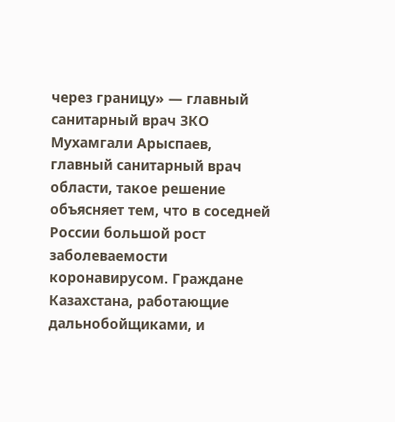через границу» — главный санитарный врач ЗКО
Мухамгали Арыспаев, главный санитарный врач области, такое решение объясняет тем, что в соседней России большой рост заболеваемости коронавирусом. Граждане Казахстана, работающие дальнобойщиками, и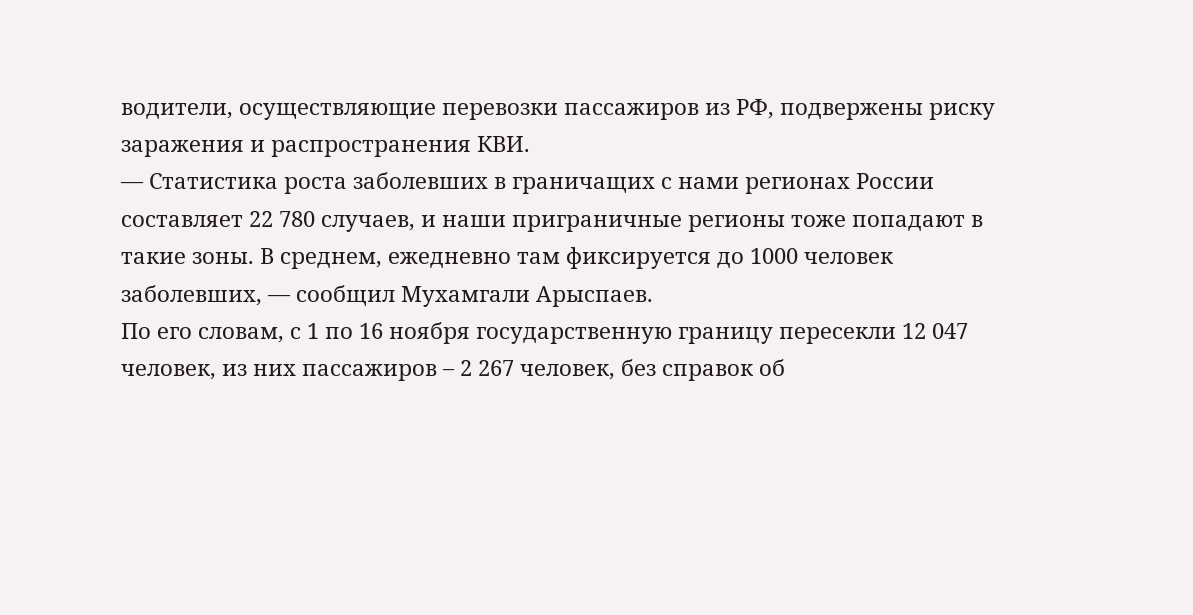водители, осуществляющие перевозки пассажиров из РФ, подвержены риску заражения и распространения КВИ.
— Статистика роста заболевших в граничащих с нами регионах России составляет 22 780 случаев, и наши приграничные регионы тоже попадают в такие зоны. В среднем, ежедневно там фиксируется до 1000 человек заболевших, — сообщил Мухамгали Арыспаев.
По его словам, с 1 по 16 ноября государственную границу пересекли 12 047 человек, из них пассажиров – 2 267 человек, без справок об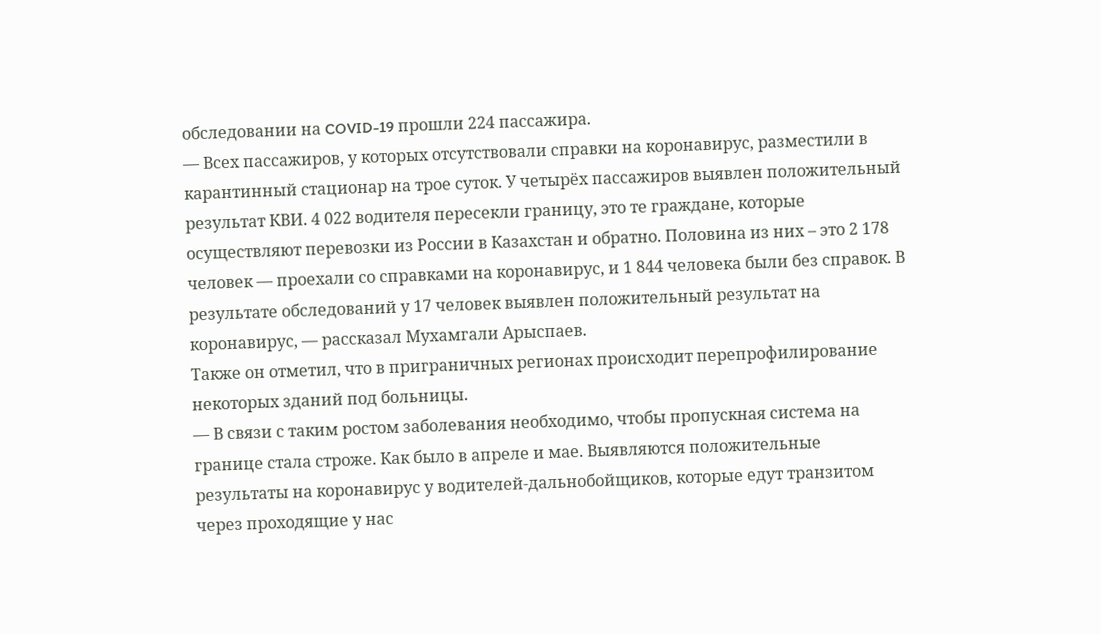обследовании на COVID-19 прошли 224 пассажира.
— Всех пассажиров, у которых отсутствовали справки на коронавирус, разместили в карантинный стационар на трое суток. У четырёх пассажиров выявлен положительный результат КВИ. 4 022 водителя пересекли границу, это те граждане, которые осуществляют перевозки из России в Казахстан и обратно. Половина из них – это 2 178 человек — проехали со справками на коронавирус, и 1 844 человека были без справок. В результате обследований у 17 человек выявлен положительный результат на коронавирус, — рассказал Мухамгали Арыспаев.
Также он отметил, что в приграничных регионах происходит перепрофилирование некоторых зданий под больницы.
— В связи с таким ростом заболевания необходимо, чтобы пропускная система на границе стала строже. Как было в апреле и мае. Выявляются положительные результаты на коронавирус у водителей-дальнобойщиков, которые едут транзитом через проходящие у нас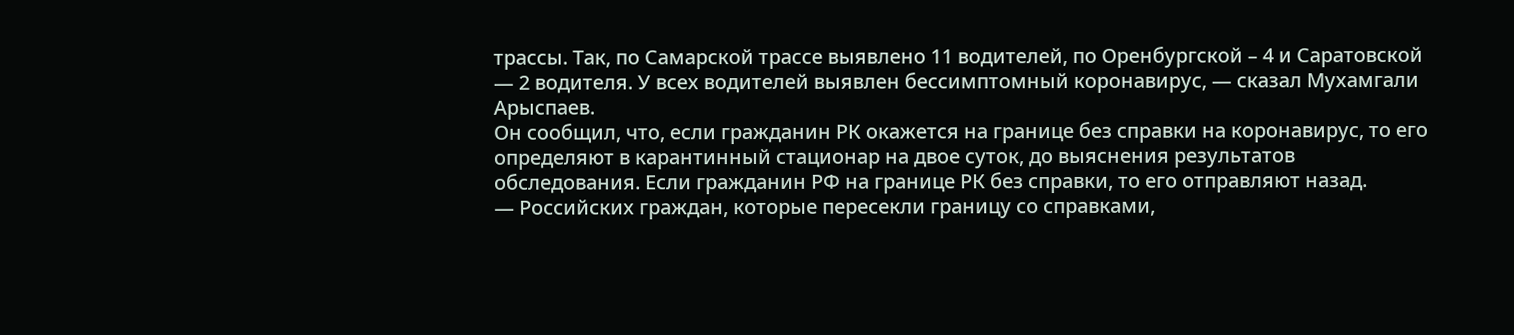трассы. Так, по Самарской трассе выявлено 11 водителей, по Оренбургской – 4 и Саратовской — 2 водителя. У всех водителей выявлен бессимптомный коронавирус, — сказал Мухамгали Арыспаев.
Он сообщил, что, если гражданин РК окажется на границе без справки на коронавирус, то его определяют в карантинный стационар на двое суток, до выяснения результатов обследования. Если гражданин РФ на границе РК без справки, то его отправляют назад.
— Российских граждан, которые пересекли границу со справками,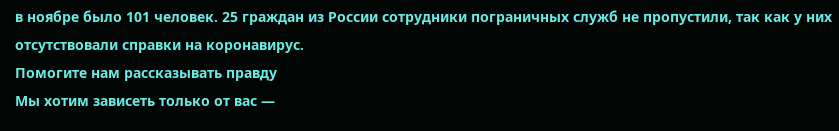в ноябре было 101 человек. 25 граждан из России сотрудники пограничных служб не пропустили, так как у них отсутствовали справки на коронавирус.
Помогите нам рассказывать правду
Мы хотим зависеть только от вас —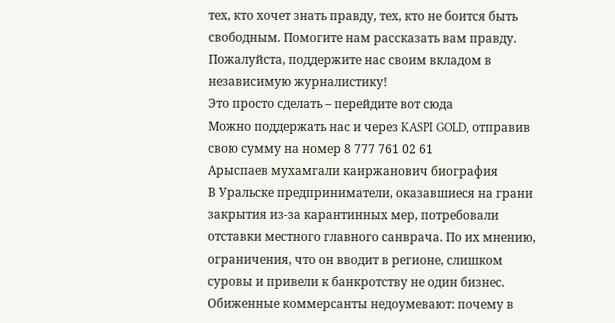тех, кто хочет знать правду, тех, кто не боится быть свободным. Помогите нам рассказать вам правду.
Пожалуйста, поддержите нас своим вкладом в независимую журналистику!
Это просто сделать – перейдите вот сюда
Можно поддержать нас и через KASPI GOLD, отправив свою сумму на номер 8 777 761 02 61
Арыспаев мухамгали каиржанович биография
В Уральске предприниматели, оказавшиеся на грани закрытия из-за карантинных мер, потребовали отставки местного главного санврача. По их мнению, ограничения, что он вводит в регионе, слишком суровы и привели к банкротству не один бизнес. Обиженные коммерсанты недоумевают: почему в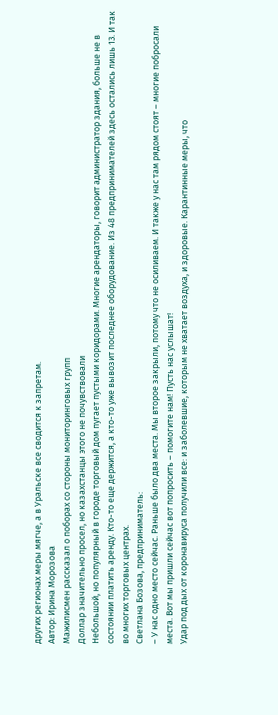других регионах меры мягче, а в Уральске все сводится к запретам.
Автор: Ирина Морозова
Мажилисмен рассказал о поборах со стороны мониторинговых групп
Доллар значительно просел, но казахстанцы этого не почувствовали
Небольшой, но популярный в городе торговый дом пугает пустыми коридорами. Многие арендаторы, говорит администратор здания, больше не в состоянии платить аренду. Кто-то еще держится, а кто-то уже вывозит последнее оборудование. Из 48 предпринимателей здесь остались лишь 13. И так во многих торговых центрах.
Светлана Бозова, предприниматель:
– У нас одно место сейчас. Раньше было два места. Мы второе закрыли, потому что не осиливаем. И также у нас там рядом стоят – многие побросали места. Вот мы пришли сейчас вот попросить – помогите нам! Пусть нас услышат!
Удар под дых от коронавируса получили все: и заболевшие, которым не хватает воздуха, и здоровые. Карантинные меры, что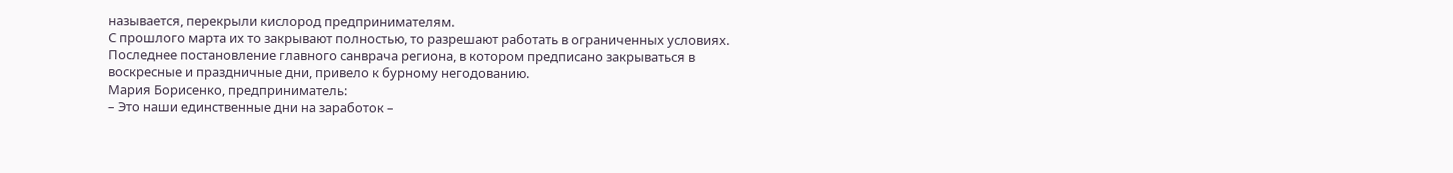называется, перекрыли кислород предпринимателям.
С прошлого марта их то закрывают полностью, то разрешают работать в ограниченных условиях. Последнее постановление главного санврача региона, в котором предписано закрываться в воскресные и праздничные дни, привело к бурному негодованию.
Мария Борисенко, предприниматель:
– Это наши единственные дни на заработок –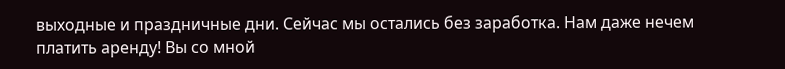выходные и праздничные дни. Сейчас мы остались без заработка. Нам даже нечем платить аренду! Вы со мной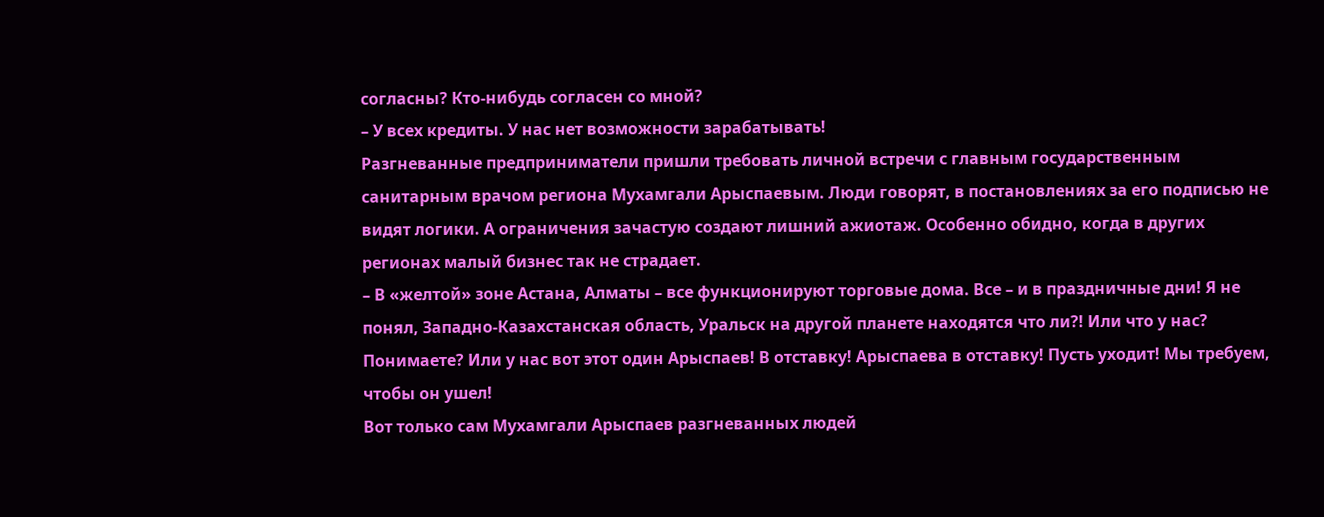согласны? Кто-нибудь согласен со мной?
– У всех кредиты. У нас нет возможности зарабатывать!
Разгневанные предприниматели пришли требовать личной встречи с главным государственным санитарным врачом региона Мухамгали Арыспаевым. Люди говорят, в постановлениях за его подписью не видят логики. А ограничения зачастую создают лишний ажиотаж. Особенно обидно, когда в других регионах малый бизнес так не страдает.
– В «желтой» зоне Астана, Алматы – все функционируют торговые дома. Все – и в праздничные дни! Я не понял, Западно-Казахстанская область, Уральск на другой планете находятся что ли?! Или что у нас? Понимаете? Или у нас вот этот один Арыспаев! В отставку! Арыспаева в отставку! Пусть уходит! Мы требуем, чтобы он ушел!
Вот только сам Мухамгали Арыспаев разгневанных людей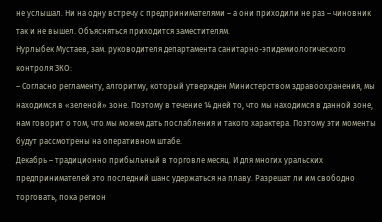не услышал. Ни на одну встречу с предпринимателями – а они приходили не раз – чиновник так и не вышел. Объясняться приходится заместителям.
Нурлыбек Мустаев, зам. руководителя департамента санитарно-эпидемиологического контроля ЗКО:
– Согласно регламенту, алгоритму, который утвержден Министерством здравоохранения, мы находимся в «зеленой» зоне. Поэтому в течение 14 дней то, что мы находимся в данной зоне, нам говорит о том, что мы можем дать послабления и такого характера. Поэтому эти моменты будут рассмотрены на оперативном штабе.
Декабрь – традиционно прибыльный в торговле месяц. И для многих уральских предпринимателей это последний шанс удержаться на плаву. Разрешат ли им свободно торговать, пока регион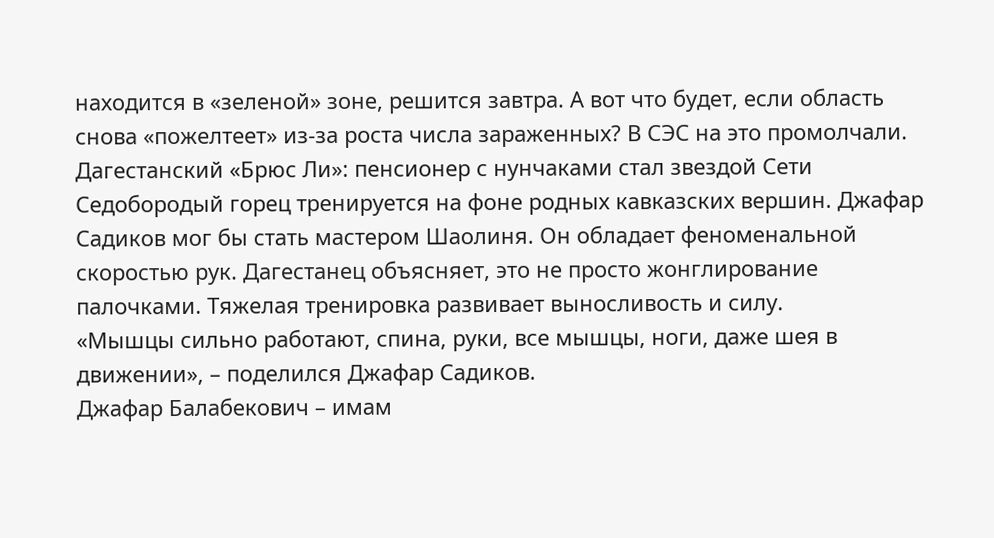находится в «зеленой» зоне, решится завтра. А вот что будет, если область снова «пожелтеет» из-за роста числа зараженных? В СЭС на это промолчали.
Дагестанский «Брюс Ли»: пенсионер с нунчаками стал звездой Сети
Седобородый горец тренируется на фоне родных кавказских вершин. Джафар Садиков мог бы стать мастером Шаолиня. Он обладает феноменальной скоростью рук. Дагестанец объясняет, это не просто жонглирование палочками. Тяжелая тренировка развивает выносливость и силу.
«Мышцы сильно работают, спина, руки, все мышцы, ноги, даже шея в движении», – поделился Джафар Садиков.
Джафар Балабекович – имам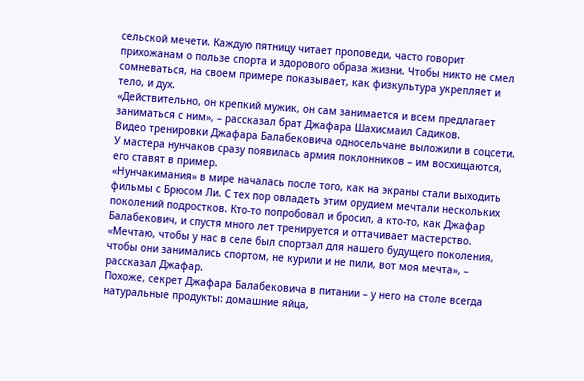сельской мечети. Каждую пятницу читает проповеди, часто говорит прихожанам о пользе спорта и здорового образа жизни. Чтобы никто не смел сомневаться, на своем примере показывает, как физкультура укрепляет и тело, и дух.
«Действительно, он крепкий мужик, он сам занимается и всем предлагает заниматься с ним», – рассказал брат Джафара Шахисмаил Садиков.
Видео тренировки Джафара Балабековича односельчане выложили в соцсети. У мастера нунчаков сразу появилась армия поклонников – им восхищаются, его ставят в пример.
«Нунчакимания» в мире началась после того, как на экраны стали выходить фильмы с Брюсом Ли. С тех пор овладеть этим орудием мечтали нескольких поколений подростков. Кто-то попробовал и бросил, а кто-то, как Джафар Балабекович, и спустя много лет тренируется и оттачивает мастерство.
«Мечтаю, чтобы у нас в селе был спортзал для нашего будущего поколения, чтобы они занимались спортом, не курили и не пили, вот моя мечта», – рассказал Джафар.
Похоже, секрет Джафара Балабековича в питании – у него на столе всегда натуральные продукты: домашние яйца,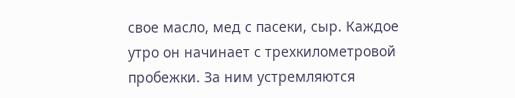свое масло, мед с пасеки, сыр. Каждое утро он начинает с трехкилометровой пробежки. За ним устремляются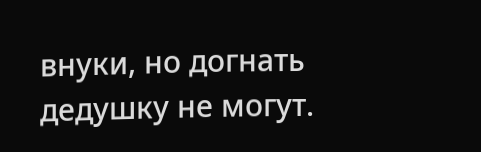внуки, но догнать дедушку не могут.